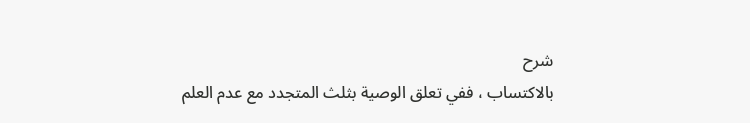شرح
بالاكتساب ، ففي تعلق الوصية بثلث المتجدد مع عدم العلم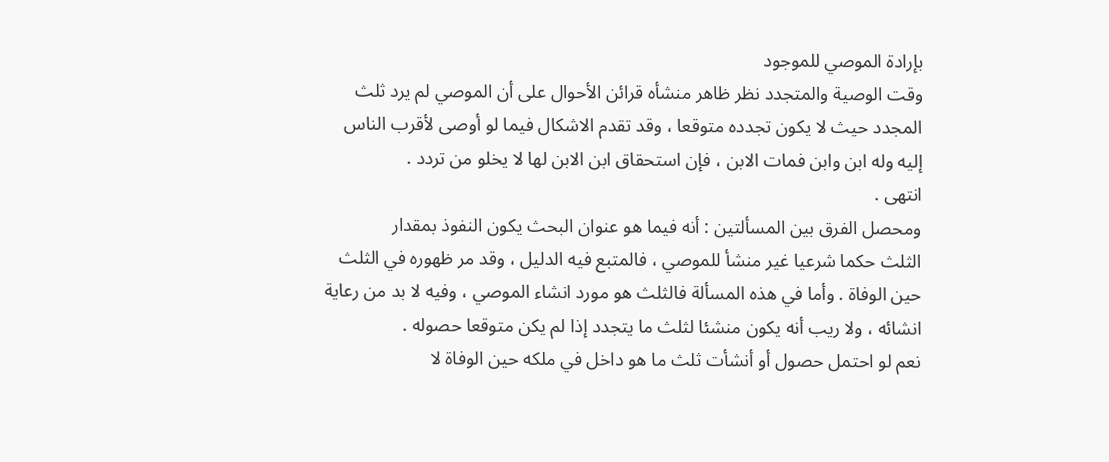بإرادة الموصي للموجود
وقت الوصية والمتجدد نظر ظاهر منشأه قرائن الأحوال على أن الموصي لم يرد ثلث
المجدد حيث لا يكون تجدده متوقعا ، وقد تقدم الاشكال فيما لو أوصى لأقرب الناس
إليه وله ابن وابن فمات الابن ، فإن استحقاق ابن الابن لها لا يخلو من تردد .
انتهى .
ومحصل الفرق بين المسألتين : أنه فيما هو عنوان البحث يكون النفوذ بمقدار
الثلث حكما شرعيا غير منشأ للموصي ، فالمتبع فيه الدليل ، وقد مر ظهوره في الثلث
حين الوفاة . وأما في هذه المسألة فالثلث هو مورد انشاء الموصي ، وفيه لا بد من رعاية
انشائه ، ولا ريب أنه يكون منشئا لثلث ما يتجدد إذا لم يكن متوقعا حصوله .
نعم لو احتمل حصول أو أنشأت ثلث ما هو داخل في ملكه حين الوفاة لا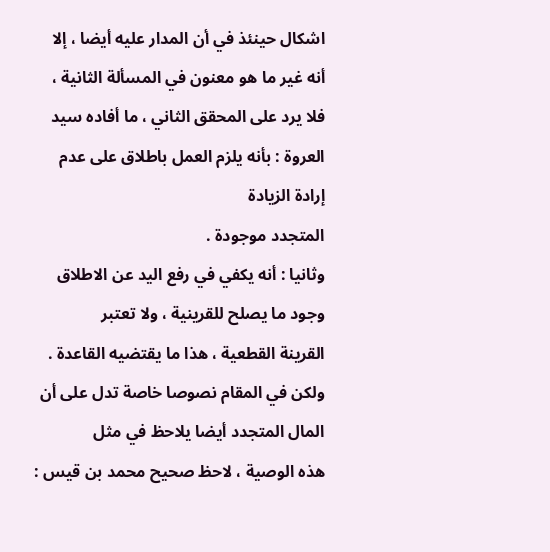اشكال حينئذ في أن المدار عليه أيضا ، إلا أنه غير ما هو معنون في المسألة الثانية ،
فلا يرد على المحقق الثاني ، ما أفاده سيد العروة : بأنه يلزم العمل باطلاق على عدم إرادة الزيادة
المتجدد موجودة .
وثانيا : أنه يكفي في رفع اليد عن الاطلاق وجود ما يصلح للقرينية ، ولا تعتبر
القرينة القطعية ، هذا ما يقتضيه القاعدة .
ولكن في المقام نصوصا خاصة تدل على أن المال المتجدد أيضا يلاحظ في مثل
هذه الوصية ، لاحظ صحيح محمد بن قيس :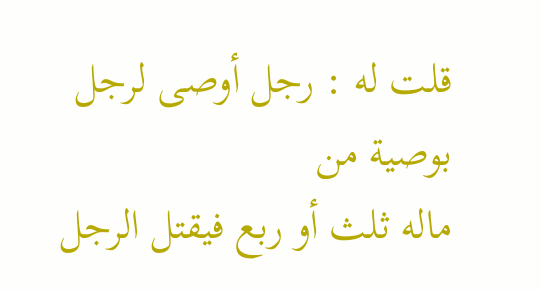قلت له : رجل أوصى لرجل بوصية من
ماله ثلث أو ربع فيقتل الرجل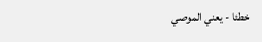خطئا - يعني الموصي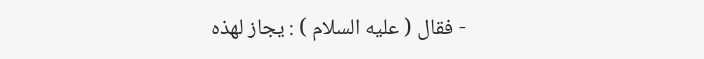- فقال ( عليه السلام ) : يجاز لهذه